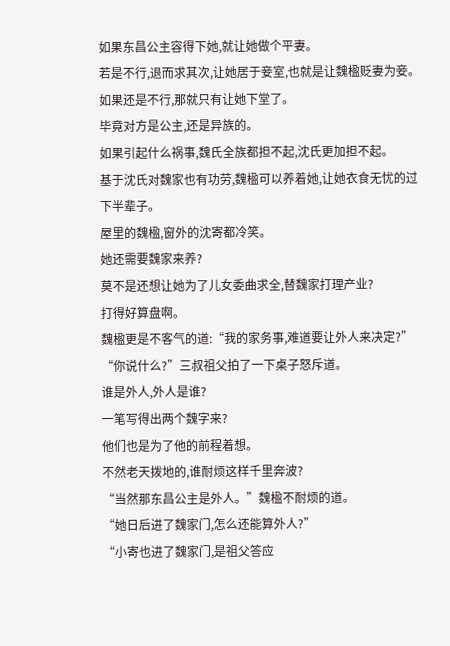如果东昌公主容得下她,就让她做个平妻。
若是不行,退而求其次,让她居于妾室,也就是让魏楹贬妻为妾。
如果还是不行,那就只有让她下堂了。
毕竟对方是公主,还是异族的。
如果引起什么祸事,魏氏全族都担不起,沈氏更加担不起。
基于沈氏对魏家也有功劳,魏楹可以养着她,让她衣食无忧的过下半辈子。
屋里的魏楹,窗外的沈寄都冷笑。
她还需要魏家来养?
莫不是还想让她为了儿女委曲求全,替魏家打理产业?
打得好算盘啊。
魏楹更是不客气的道:“我的家务事,难道要让外人来决定?”
“你说什么?”三叔祖父拍了一下桌子怒斥道。
谁是外人,外人是谁?
一笔写得出两个魏字来?
他们也是为了他的前程着想。
不然老天拨地的,谁耐烦这样千里奔波?
“当然那东昌公主是外人。”魏楹不耐烦的道。
“她日后进了魏家门,怎么还能算外人?”
“小寄也进了魏家门,是祖父答应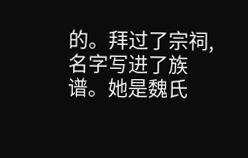的。拜过了宗祠,名字写进了族谱。她是魏氏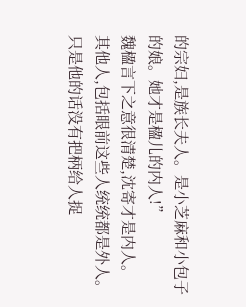的宗妇,是族长夫人。是小芝麻和小包子的娘。她才是楹儿的内人!”
魏楹言下之意很清楚,沈寄才是内人。
其他人,包括眼前这些人统统都是外人。
只是他的话没有把柄给人捉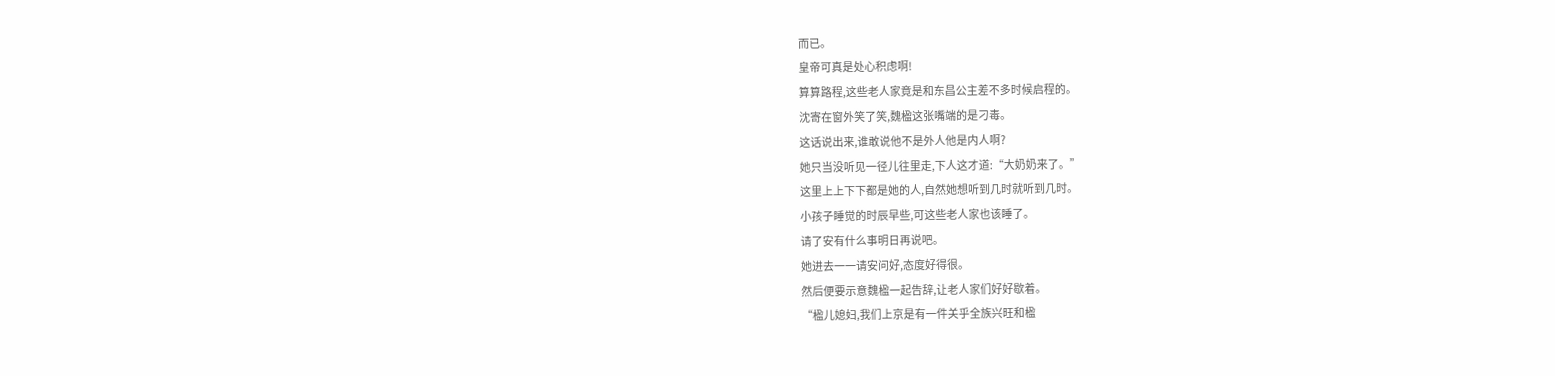而已。
皇帝可真是处心积虑啊!
算算路程,这些老人家竟是和东昌公主差不多时候启程的。
沈寄在窗外笑了笑,魏楹这张嘴端的是刁毒。
这话说出来,谁敢说他不是外人他是内人啊?
她只当没听见一径儿往里走,下人这才道:“大奶奶来了。”
这里上上下下都是她的人,自然她想听到几时就听到几时。
小孩子睡觉的时辰早些,可这些老人家也该睡了。
请了安有什么事明日再说吧。
她进去一一请安问好,态度好得很。
然后便要示意魏楹一起告辞,让老人家们好好歇着。
“楹儿媳妇,我们上京是有一件关乎全族兴旺和楹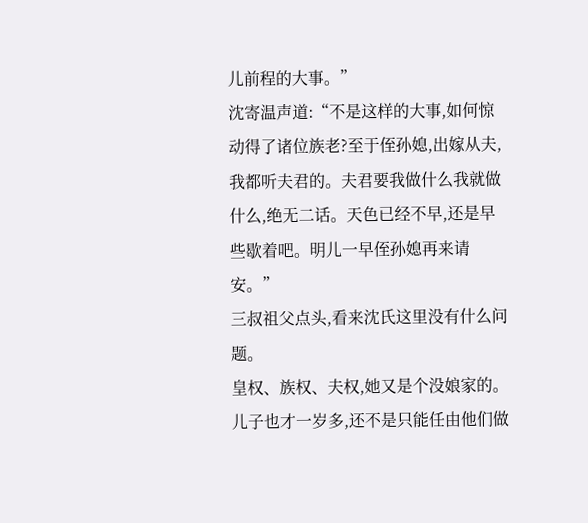儿前程的大事。”
沈寄温声道:“不是这样的大事,如何惊动得了诸位族老?至于侄孙媳,出嫁从夫,我都听夫君的。夫君要我做什么我就做什么,绝无二话。天色已经不早,还是早些歇着吧。明儿一早侄孙媳再来请安。”
三叔祖父点头,看来沈氏这里没有什么问题。
皇权、族权、夫权,她又是个没娘家的。儿子也才一岁多,还不是只能任由他们做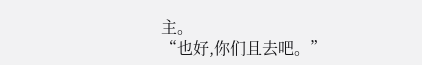主。
“也好,你们且去吧。”